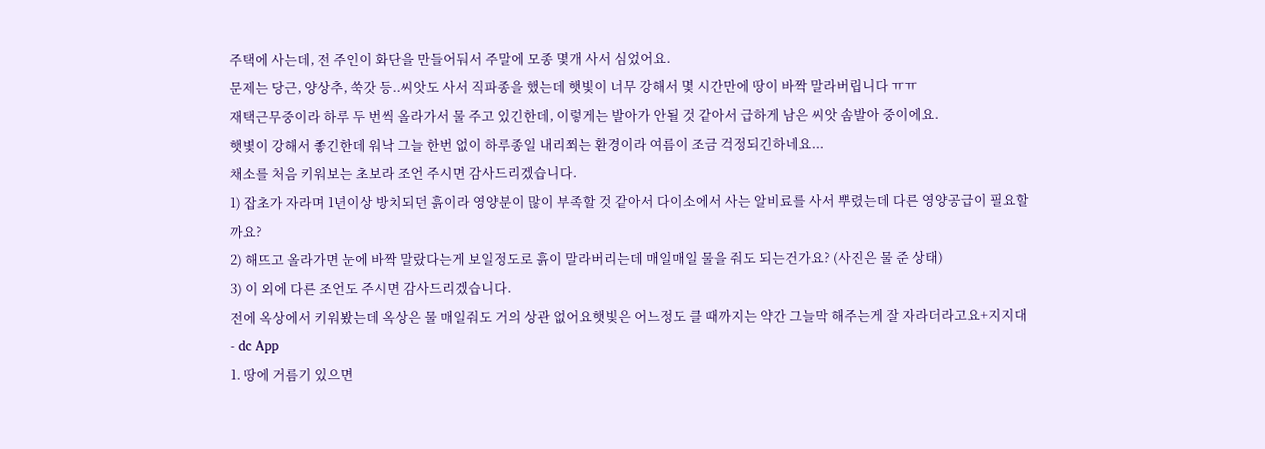주택에 사는데, 전 주인이 화단을 만들어둬서 주말에 모종 몇개 사서 심었어요.
문제는 당근, 양상추, 쑥갓 등..씨앗도 사서 직파종을 했는데 햇빛이 너무 강해서 몇 시간만에 땅이 바짝 말라버립니다 ㅠㅠ
재택근무중이라 하루 두 번씩 올라가서 물 주고 있긴한데, 이렇게는 발아가 안될 것 같아서 급하게 남은 씨앗 솜발아 중이에요.
햇볓이 강해서 좋긴한데 워낙 그늘 한번 없이 하루종일 내리쬐는 환경이라 여름이 조금 걱정되긴하네요...
채소를 처음 키워보는 초보라 조언 주시면 감사드리겠습니다.
1) 잡초가 자라며 1년이상 방치되던 흙이라 영양분이 많이 부족할 것 같아서 다이소에서 사는 알비료를 사서 뿌렸는데 다른 영양공급이 필요할까요?
2) 해뜨고 올라가면 눈에 바짝 말랐다는게 보일정도로 흙이 말라버리는데 매일매일 물을 줘도 되는건가요? (사진은 물 준 상태)
3) 이 외에 다른 조언도 주시면 감사드리겠습니다.
전에 옥상에서 키워봤는데 옥상은 물 매일줘도 거의 상관 없어요햇빛은 어느정도 클 때까지는 약간 그늘막 해주는게 잘 자라더라고요+지지대 - dc App
1. 땅에 거름기 있으면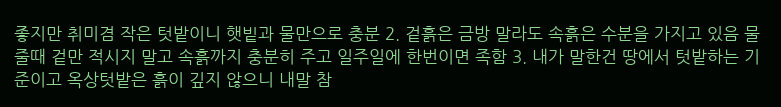좋지만 취미겸 작은 텃밭이니 햇빝과 물만으로 충분 2. 겉흙은 금방 말라도 속흙은 수분을 가지고 있음 물줄때 겉만 적시지 말고 속흙까지 충분히 주고 일주일에 한번이면 족함 3. 내가 말한건 땅에서 텃밭하는 기준이고 옥상텃밭은 흙이 깊지 않으니 내말 참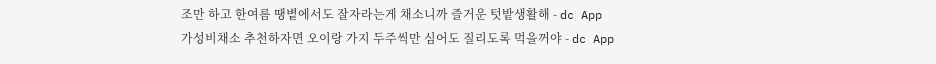조만 하고 한여름 땡볕에서도 잘자라는게 채소니까 즐거운 텃밭생활해 - dc App
가성비채소 추천하자면 오이랑 가지 두주씩만 심어도 질리도록 먹을꺼야 - dc App